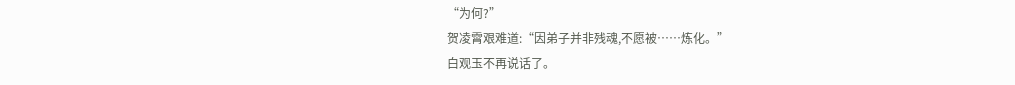“为何?”
贺凌霄艰难道:“因弟子并非残魂,不愿被……炼化。”
白观玉不再说话了。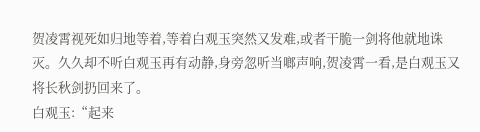贺凌霄视死如归地等着,等着白观玉突然又发难,或者干脆一剑将他就地诛灭。久久却不听白观玉再有动静,身旁忽听当啷声响,贺凌霄一看,是白观玉又将长秋剑扔回来了。
白观玉:“起来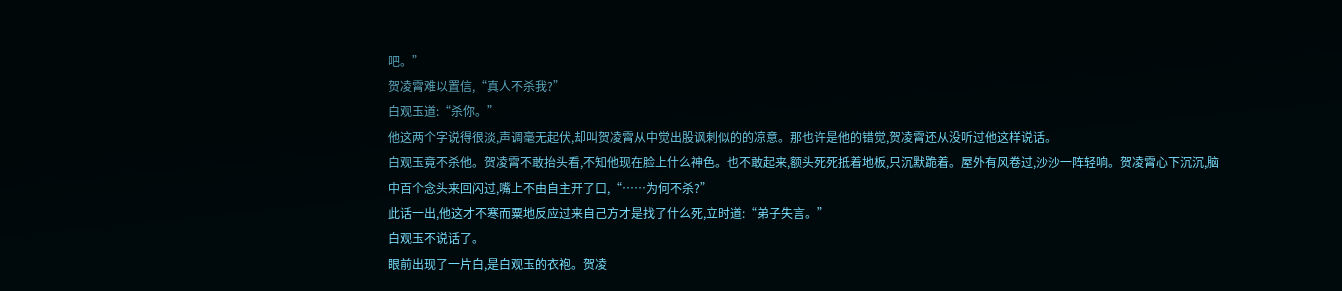吧。”
贺凌霄难以置信,“真人不杀我?”
白观玉道:“杀你。”
他这两个字说得很淡,声调毫无起伏,却叫贺凌霄从中觉出股讽刺似的的凉意。那也许是他的错觉,贺凌霄还从没听过他这样说话。
白观玉竟不杀他。贺凌霄不敢抬头看,不知他现在脸上什么神色。也不敢起来,额头死死抵着地板,只沉默跪着。屋外有风卷过,沙沙一阵轻响。贺凌霄心下沉沉,脑中百个念头来回闪过,嘴上不由自主开了口,“……为何不杀?”
此话一出,他这才不寒而粟地反应过来自己方才是找了什么死,立时道:“弟子失言。”
白观玉不说话了。
眼前出现了一片白,是白观玉的衣袍。贺凌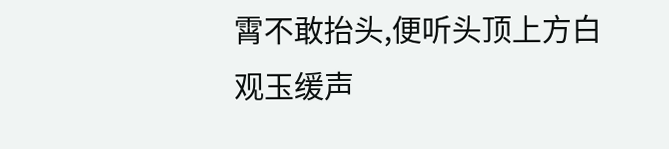霄不敢抬头,便听头顶上方白观玉缓声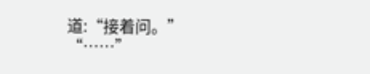道:“接着问。”
“……”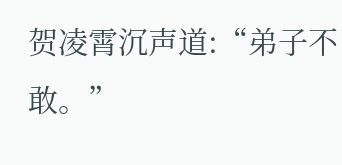贺凌霄沉声道:“弟子不敢。”